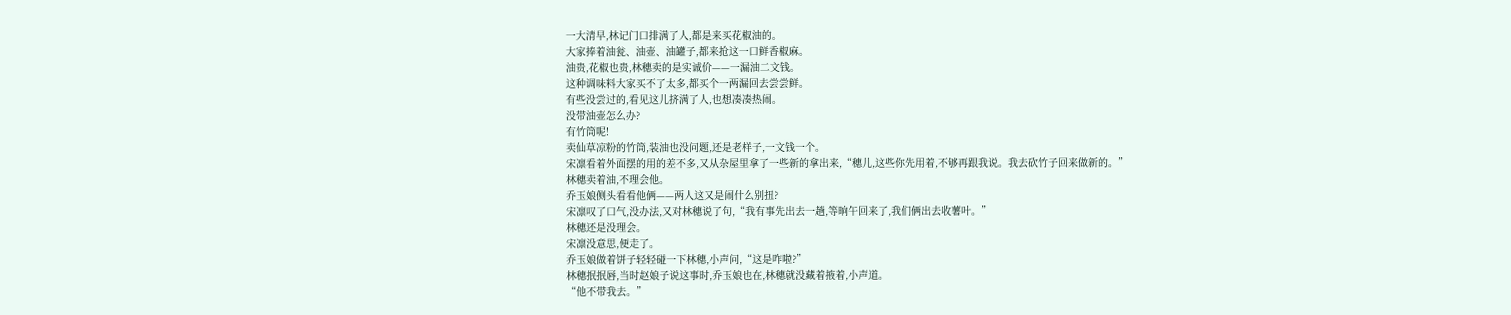一大清早,林记门口排满了人,都是来买花椒油的。
大家捧着油瓮、油壶、油罐子,都来抢这一口鲜香椒麻。
油贵,花椒也贵,林穗卖的是实诚价——一漏油二文钱。
这种调味料大家买不了太多,都买个一两漏回去尝尝鲜。
有些没尝过的,看见这儿挤满了人,也想凑凑热闹。
没带油壶怎么办?
有竹筒呢!
卖仙草凉粉的竹筒,装油也没问题,还是老样子,一文钱一个。
宋凛看着外面摆的用的差不多,又从杂屋里拿了一些新的拿出来,“穗儿,这些你先用着,不够再跟我说。我去砍竹子回来做新的。”
林穗卖着油,不理会他。
乔玉娘侧头看看他俩——两人这又是闹什么别扭?
宋凛叹了口气,没办法,又对林穗说了句,“我有事先出去一趟,等晌午回来了,我们俩出去收薯叶。”
林穗还是没理会。
宋凛没意思,便走了。
乔玉娘做着饼子轻轻碰一下林穗,小声问,“这是咋啦?”
林穗抿抿唇,当时赵娘子说这事时,乔玉娘也在,林穗就没藏着掖着,小声道。
“他不带我去。”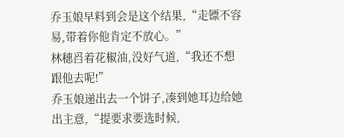乔玉娘早料到会是这个结果,“走镖不容易,带着你他肯定不放心。”
林穗舀着花椒油,没好气道,“我还不想跟他去呢!”
乔玉娘递出去一个饼子,凑到她耳边给她出主意,“提要求要选时候,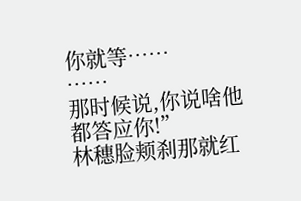你就等……
……
那时候说,你说啥他都答应你!”
林穗脸颊刹那就红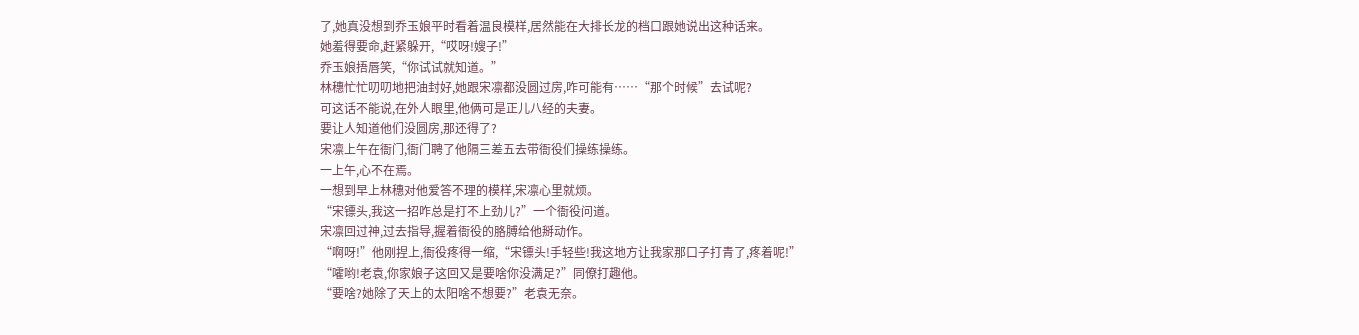了,她真没想到乔玉娘平时看着温良模样,居然能在大排长龙的档口跟她说出这种话来。
她羞得要命,赶紧躲开,“哎呀!嫂子!”
乔玉娘捂唇笑,“你试试就知道。”
林穗忙忙叨叨地把油封好,她跟宋凛都没圆过房,咋可能有……“那个时候”去试呢?
可这话不能说,在外人眼里,他俩可是正儿八经的夫妻。
要让人知道他们没圆房,那还得了?
宋凛上午在衙门,衙门聘了他隔三差五去带衙役们操练操练。
一上午,心不在焉。
一想到早上林穗对他爱答不理的模样,宋凛心里就烦。
“宋镖头,我这一招咋总是打不上劲儿?”一个衙役问道。
宋凛回过神,过去指导,握着衙役的胳膊给他掰动作。
“啊呀!”他刚捏上,衙役疼得一缩,“宋镖头!手轻些!我这地方让我家那口子打青了,疼着呢!”
“嚯哟!老袁,你家娘子这回又是要啥你没满足?”同僚打趣他。
“要啥?她除了天上的太阳啥不想要?”老袁无奈。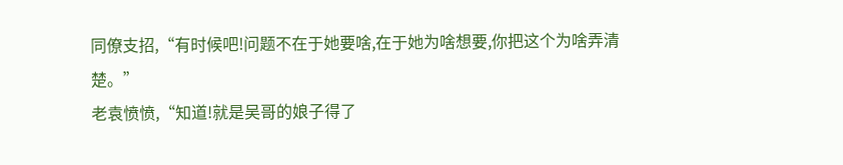同僚支招,“有时候吧!问题不在于她要啥,在于她为啥想要,你把这个为啥弄清楚。”
老袁愤愤,“知道!就是吴哥的娘子得了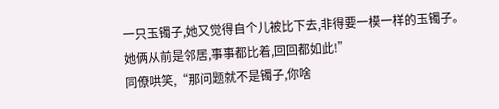一只玉镯子,她又觉得自个儿被比下去,非得要一模一样的玉镯子。
她俩从前是邻居,事事都比着,回回都如此!”
同僚哄笑,“那问题就不是镯子,你啥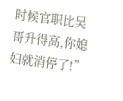时候官职比吴哥升得高,你媳妇就消停了!”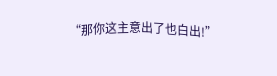“那你这主意出了也白出!”